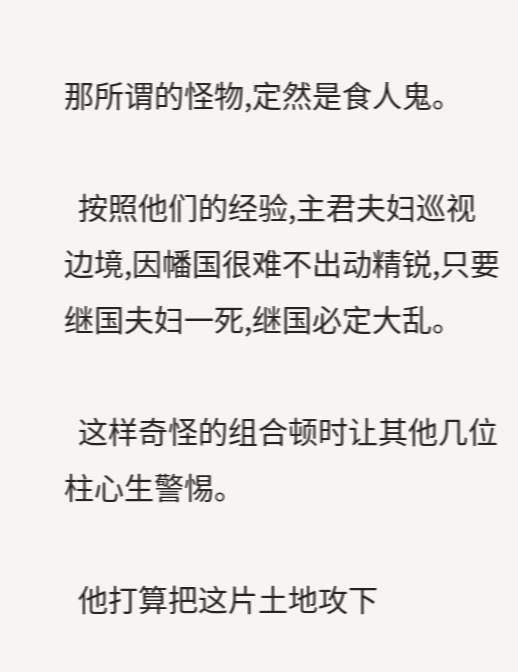那所谓的怪物,定然是食人鬼。

  按照他们的经验,主君夫妇巡视边境,因幡国很难不出动精锐,只要继国夫妇一死,继国必定大乱。

  这样奇怪的组合顿时让其他几位柱心生警惕。

  他打算把这片土地攻下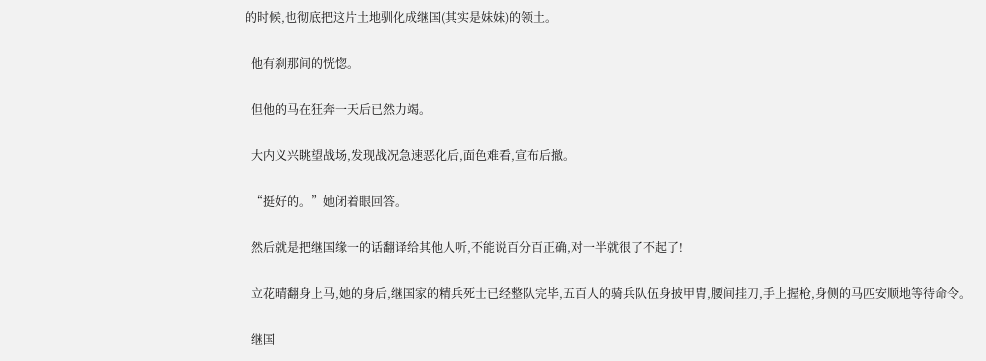的时候,也彻底把这片土地驯化成继国(其实是妹妹)的领土。

  他有刹那间的恍惚。

  但他的马在狂奔一天后已然力竭。

  大内义兴眺望战场,发现战况急速恶化后,面色难看,宣布后撤。

  “挺好的。”她闭着眼回答。

  然后就是把继国缘一的话翻译给其他人听,不能说百分百正确,对一半就很了不起了!

  立花晴翻身上马,她的身后,继国家的精兵死士已经整队完毕,五百人的骑兵队伍身披甲胄,腰间挂刀,手上握枪,身侧的马匹安顺地等待命令。

  继国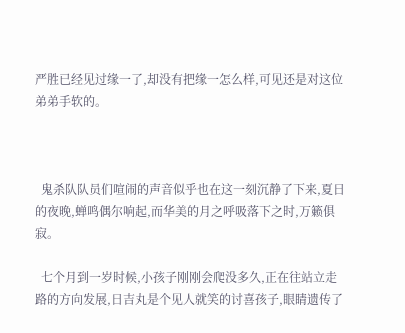严胜已经见过缘一了,却没有把缘一怎么样,可见还是对这位弟弟手软的。



  鬼杀队队员们喧闹的声音似乎也在这一刻沉静了下来,夏日的夜晚,蝉鸣偶尔响起,而华美的月之呼吸落下之时,万籁俱寂。

  七个月到一岁时候,小孩子刚刚会爬没多久,正在往站立走路的方向发展,日吉丸是个见人就笑的讨喜孩子,眼睛遗传了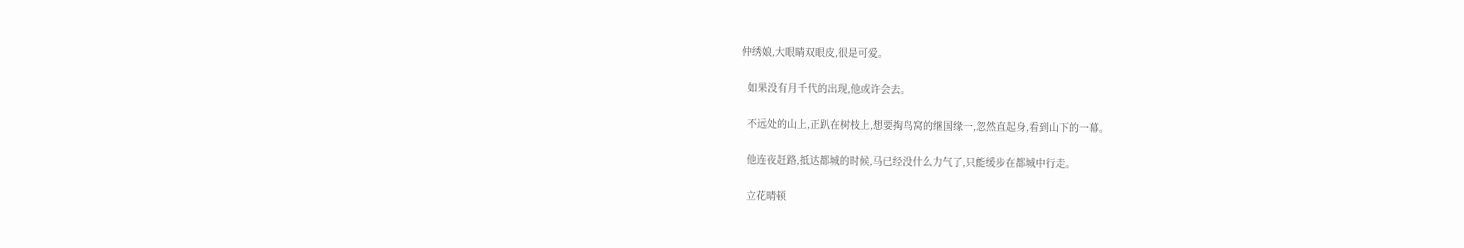仲绣娘,大眼睛双眼皮,很是可爱。

  如果没有月千代的出现,他或许会去。

  不远处的山上,正趴在树枝上,想要掏鸟窝的继国缘一,忽然直起身,看到山下的一幕。

  他连夜赶路,抵达都城的时候,马已经没什么力气了,只能缓步在都城中行走。

  立花晴顿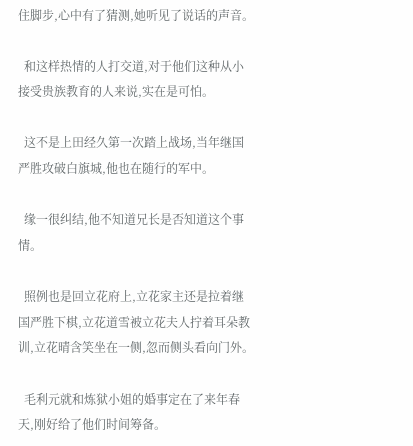住脚步,心中有了猜测,她听见了说话的声音。

  和这样热情的人打交道,对于他们这种从小接受贵族教育的人来说,实在是可怕。

  这不是上田经久第一次踏上战场,当年继国严胜攻破白旗城,他也在随行的军中。

  缘一很纠结,他不知道兄长是否知道这个事情。

  照例也是回立花府上,立花家主还是拉着继国严胜下棋,立花道雪被立花夫人拧着耳朵教训,立花晴含笑坐在一侧,忽而侧头看向门外。

  毛利元就和炼狱小姐的婚事定在了来年春天,刚好给了他们时间筹备。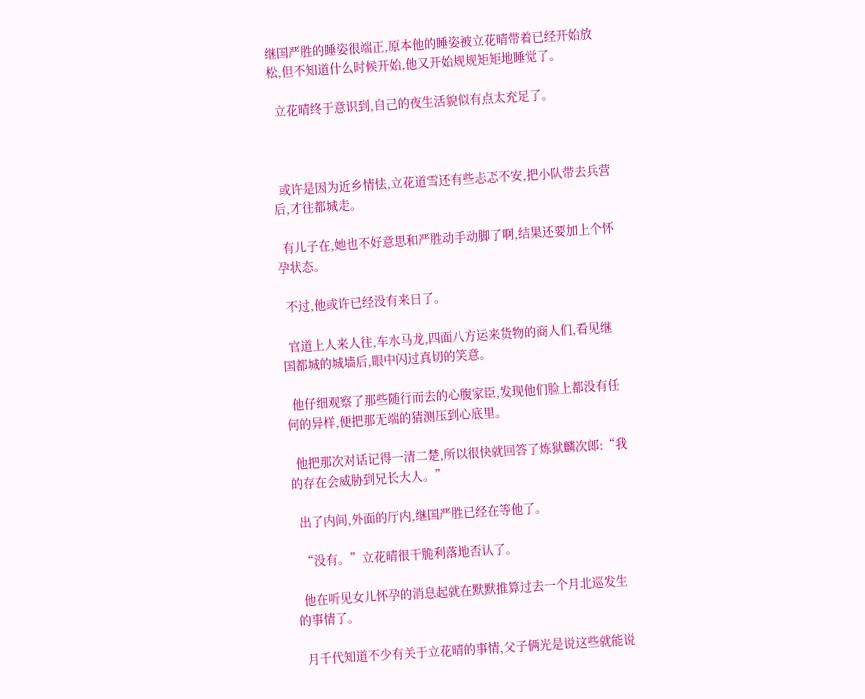继国严胜的睡姿很端正,原本他的睡姿被立花晴带着已经开始放松,但不知道什么时候开始,他又开始规规矩矩地睡觉了。

  立花晴终于意识到,自己的夜生活貌似有点太充足了。



  或许是因为近乡情怯,立花道雪还有些忐忑不安,把小队带去兵营后,才往都城走。

  有儿子在,她也不好意思和严胜动手动脚了啊,结果还要加上个怀孕状态。

  不过,他或许已经没有来日了。

  官道上人来人往,车水马龙,四面八方运来货物的商人们,看见继国都城的城墙后,眼中闪过真切的笑意。

  他仔细观察了那些随行而去的心腹家臣,发现他们脸上都没有任何的异样,便把那无端的猜测压到心底里。

  他把那次对话记得一清二楚,所以很快就回答了炼狱麟次郎:“我的存在会威胁到兄长大人。”

  出了内间,外面的厅内,继国严胜已经在等他了。

  “没有。”立花晴很干脆利落地否认了。

  他在听见女儿怀孕的消息起就在默默推算过去一个月北巡发生的事情了。

  月千代知道不少有关于立花晴的事情,父子俩光是说这些就能说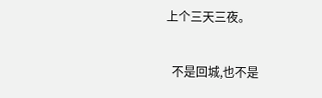上个三天三夜。

  不是回城,也不是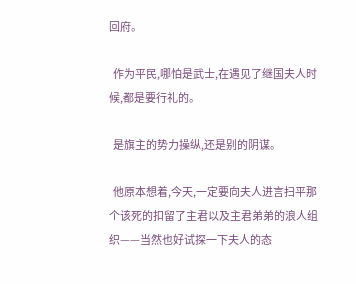回府。

  作为平民,哪怕是武士,在遇见了继国夫人时候,都是要行礼的。

  是旗主的势力操纵,还是别的阴谋。

  他原本想着,今天,一定要向夫人进言扫平那个该死的扣留了主君以及主君弟弟的浪人组织——当然也好试探一下夫人的态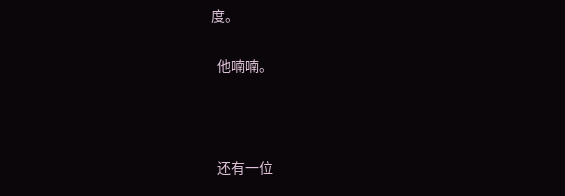度。

  他喃喃。



  还有一位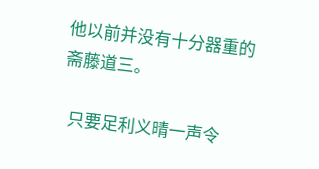他以前并没有十分器重的斋藤道三。

  只要足利义晴一声令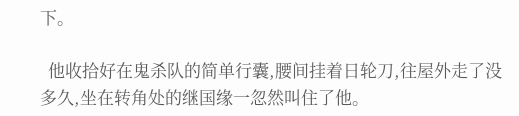下。

  他收拾好在鬼杀队的简单行囊,腰间挂着日轮刀,往屋外走了没多久,坐在转角处的继国缘一忽然叫住了他。